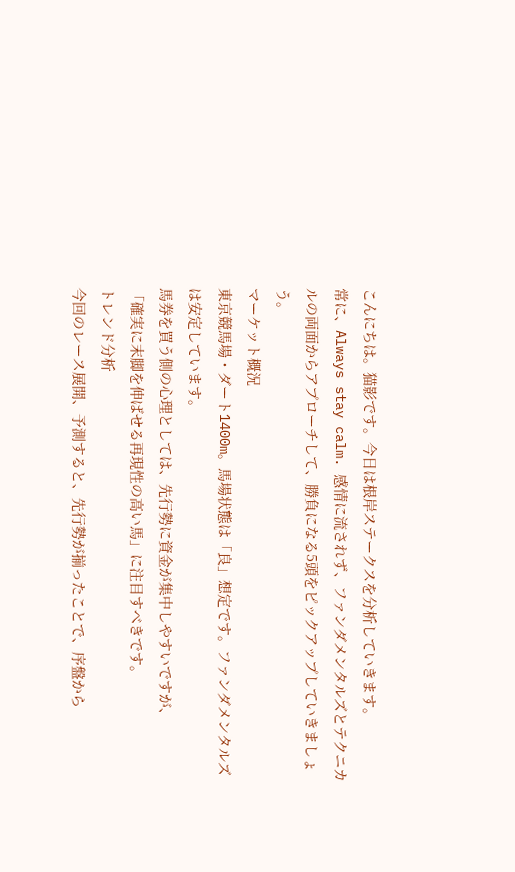こんにちは。猫影です。今日は根岸ステークスを分析していきます。
常に、Always stay calm. 感情に流されず、ファンダメンタルズとテクニカルの両面からアプローチして、勝負になる5頭をピックアップしていきましょう。
マーケット概況
東京競馬場・ダート1400m。馬場状態は「良」想定です。ファンダメンタルズは安定しています。
馬券を買う側の心理としては、先行勢に資金が集中しやすいですが、
「確実に末脚を伸ばせる再現性の高い馬」に注目すべきです。
トレンド分析
今回のレース展開、予測すると、先行勢が揃ったことで、序盤から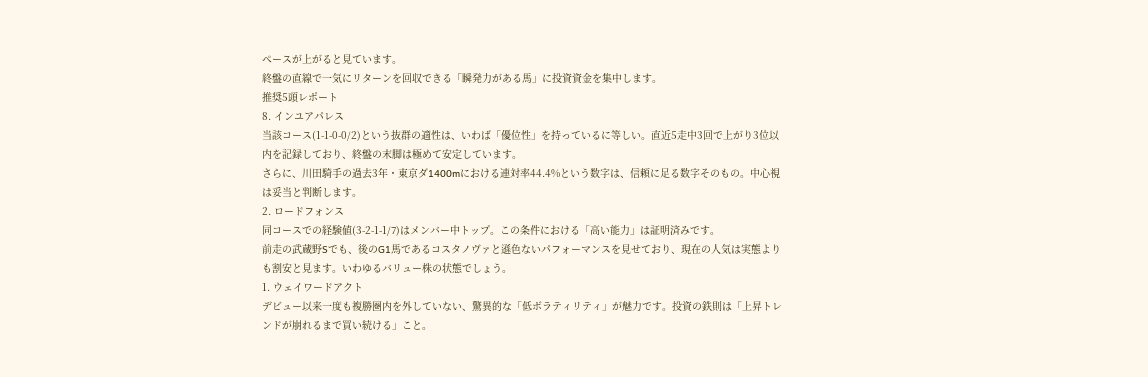ペースが上がると見ています。
終盤の直線で一気にリターンを回収できる「瞬発力がある馬」に投資資金を集中します。
推奨5頭レポート
8. インユアパレス
当該コース(1-1-0-0/2)という抜群の適性は、いわば「優位性」を持っているに等しい。直近5走中3回で上がり3位以内を記録しており、終盤の末脚は極めて安定しています。
さらに、川田騎手の過去3年・東京ダ1400mにおける連対率44.4%という数字は、信頼に足る数字そのもの。中心視は妥当と判断します。
2. ロードフォンス
同コースでの経験値(3-2-1-1/7)はメンバー中トップ。この条件における「高い能力」は証明済みです。
前走の武蔵野Sでも、後のG1馬であるコスタノヴァと遜色ないパフォーマンスを見せており、現在の人気は実態よりも割安と見ます。いわゆるバリュー株の状態でしょう。
1. ウェイワードアクト
デビュー以来一度も複勝圏内を外していない、驚異的な「低ボラティリティ」が魅力です。投資の鉄則は「上昇トレンドが崩れるまで買い続ける」こと。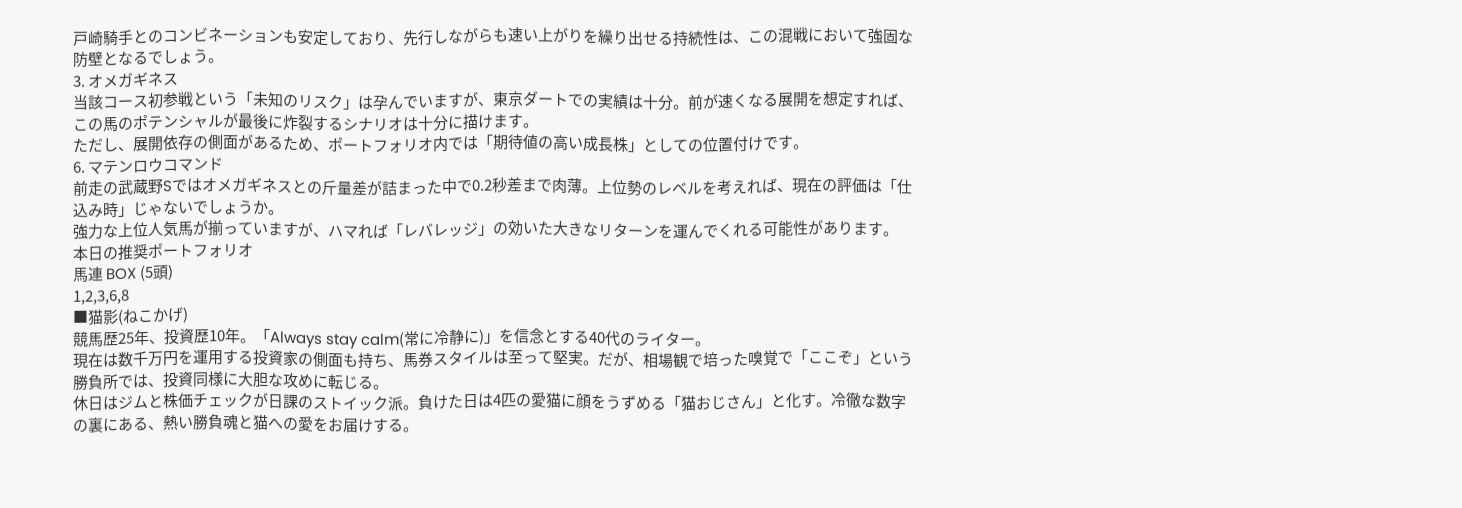戸崎騎手とのコンビネーションも安定しており、先行しながらも速い上がりを繰り出せる持続性は、この混戦において強固な防壁となるでしょう。
3. オメガギネス
当該コース初参戦という「未知のリスク」は孕んでいますが、東京ダートでの実績は十分。前が速くなる展開を想定すれば、この馬のポテンシャルが最後に炸裂するシナリオは十分に描けます。
ただし、展開依存の側面があるため、ポートフォリオ内では「期待値の高い成長株」としての位置付けです。
6. マテンロウコマンド
前走の武蔵野Sではオメガギネスとの斤量差が詰まった中で0.2秒差まで肉薄。上位勢のレベルを考えれば、現在の評価は「仕込み時」じゃないでしょうか。
強力な上位人気馬が揃っていますが、ハマれば「レバレッジ」の効いた大きなリターンを運んでくれる可能性があります。
本日の推奨ポートフォリオ
馬連 BOX (5頭)
1,2,3,6,8
■猫影(ねこかげ)
競馬歴25年、投資歴10年。「Always stay calm(常に冷静に)」を信念とする40代のライター。
現在は数千万円を運用する投資家の側面も持ち、馬券スタイルは至って堅実。だが、相場観で培った嗅覚で「ここぞ」という勝負所では、投資同様に大胆な攻めに転じる。
休日はジムと株価チェックが日課のストイック派。負けた日は4匹の愛猫に顔をうずめる「猫おじさん」と化す。冷徹な数字の裏にある、熱い勝負魂と猫への愛をお届けする。